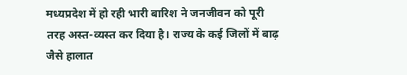मध्यप्रदेश में हो रही भारी बारिश ने जनजीवन को पूरी तरह अस्त-व्यस्त कर दिया है। राज्य के कई जिलों में बाढ़ जैसे हालात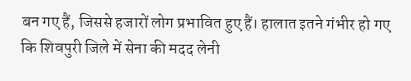बन गए हैं, जिससे हजारों लोग प्रभावित हुए हैं। हालात इतने गंभीर हो गए कि शिवपुरी जिले में सेना की मदद लेनी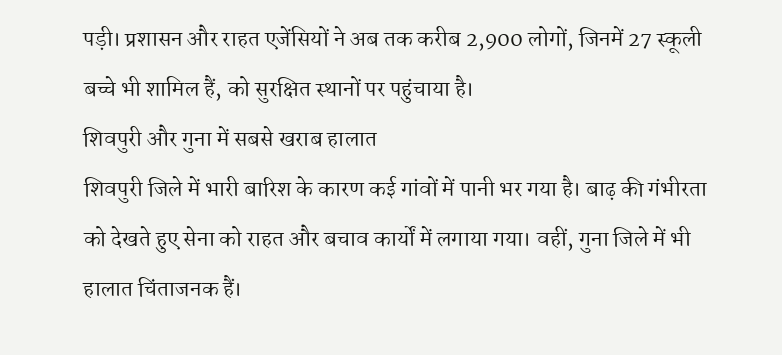पड़ी। प्रशासन और राहत एजेंसियों ने अब तक करीब 2,900 लोगों, जिनमें 27 स्कूली बच्चे भी शामिल हैं, को सुरक्षित स्थानों पर पहुंचाया है।
शिवपुरी और गुना में सबसे खराब हालात
शिवपुरी जिले में भारी बारिश के कारण कई गांवों में पानी भर गया है। बाढ़ की गंभीरता को देखते हुए सेना को राहत और बचाव कार्यों में लगाया गया। वहीं, गुना जिले में भी हालात चिंताजनक हैं।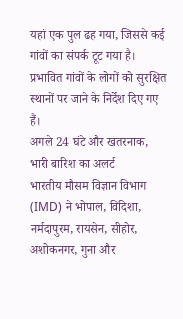यहां एक पुल ढह गया, जिससे कई गांवों का संपर्क टूट गया है। प्रभावित गांवों के लोगों को सुरक्षित स्थानों पर जाने के निर्देश दिए गए हैं।
अगले 24 घंटे और खतरनाक, भारी बारिश का अलर्ट
भारतीय मौसम विज्ञान विभाग (IMD) ने भोपाल, विदिशा, नर्मदापुरम, रायसेन, सीहोर, अशोकनगर, गुना और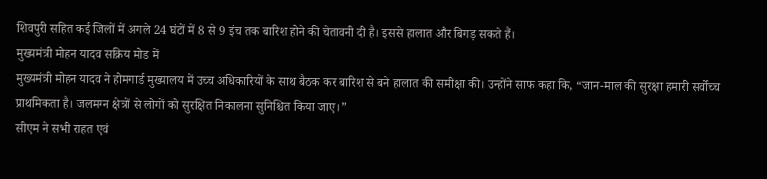शिवपुरी सहित कई जिलों में अगले 24 घंटों में 8 से 9 इंच तक बारिश होने की चेतावनी दी है। इससे हालात और बिगड़ सकते हैं।
मुख्यमंत्री मोहन यादव सक्रिय मोड में
मुख्यमंत्री मोहन यादव ने होमगार्ड मुख्यालय में उच्च अधिकारियों के साथ बैठक कर बारिश से बने हालात की समीक्षा की। उन्होंने साफ कहा कि, “जान-माल की सुरक्षा हमारी सर्वोच्च प्राथमिकता है। जलमग्न क्षेत्रों से लोगों को सुरक्षित निकालना सुनिश्चित किया जाए।”
सीएम ने सभी राहत एवं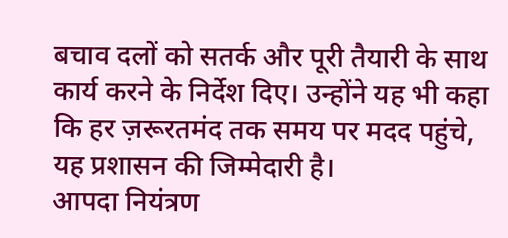बचाव दलों को सतर्क और पूरी तैयारी के साथ कार्य करने के निर्देश दिए। उन्होंने यह भी कहा कि हर ज़रूरतमंद तक समय पर मदद पहुंचे, यह प्रशासन की जिम्मेदारी है।
आपदा नियंत्रण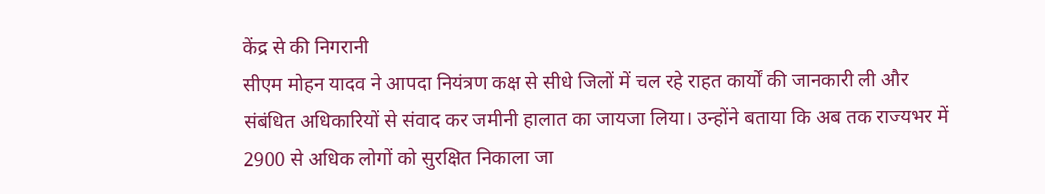केंद्र से की निगरानी
सीएम मोहन यादव ने आपदा नियंत्रण कक्ष से सीधे जिलों में चल रहे राहत कार्यों की जानकारी ली और संबंधित अधिकारियों से संवाद कर जमीनी हालात का जायजा लिया। उन्होंने बताया कि अब तक राज्यभर में 2900 से अधिक लोगों को सुरक्षित निकाला जा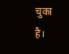चुका है।